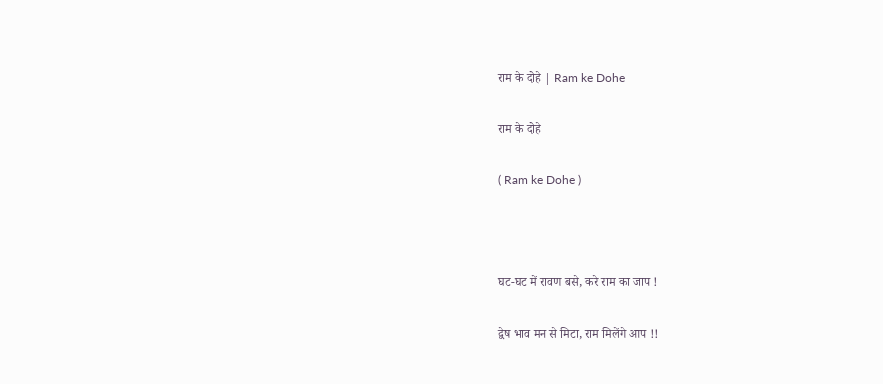राम के दोहे | Ram ke Dohe

राम के दोहे

( Ram ke Dohe )



घट-घट में रावण बसे, करे राम का जाप !

द्वेष भाव मन से मिटा, राम मिलेंगे आप !!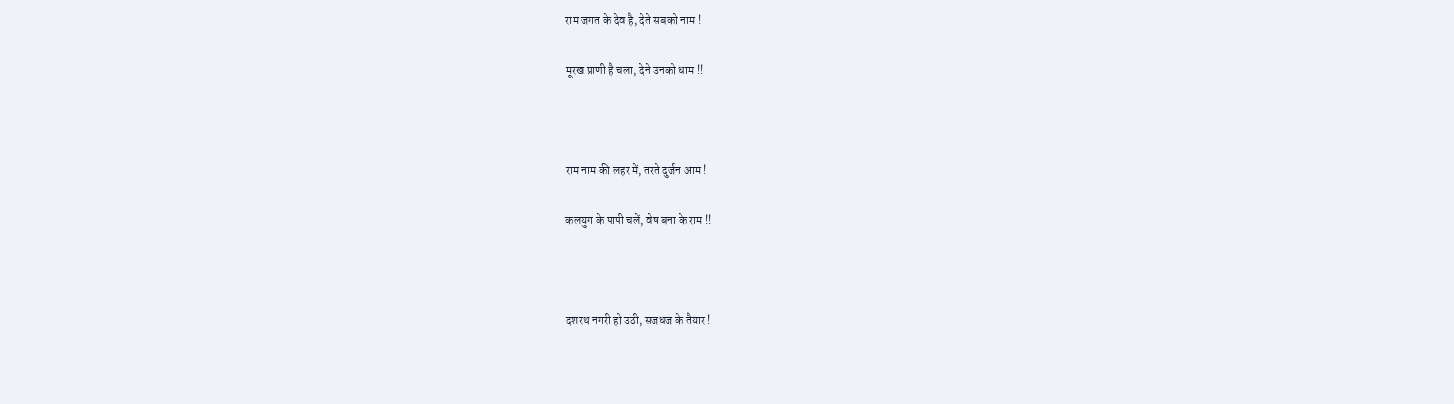राम जगत के देव है, देते सबको नाम !

मूरख प्राणी है चला, देने उनको धाम !!



राम नाम की लहर में, तरते दुर्जन आम !

कलयुग के पापी चलें, वेष बना के राम !!



दशरथ नगरी हो उठी, सजधज के तैयार !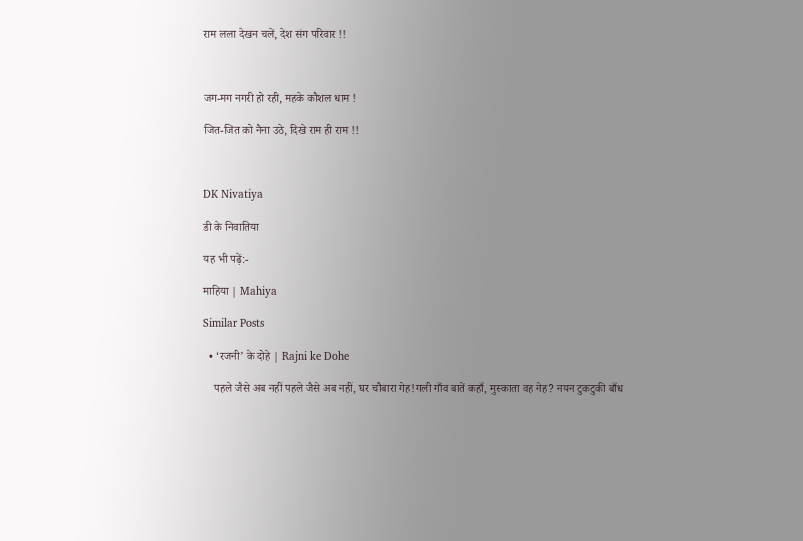राम लला देखन चलें, देश संग परिवार !!



जग-मग नगरी हो रही, महके कौशल धाम !

जित-जित को नैना उठे, दिखे राम ही राम !!



DK Nivatiya

डी के निवातिया

यह भी पढ़ें:-

माहिया | Mahiya

Similar Posts

  • ‘रजनी’ के दोहे | Rajni ke Dohe

    पहले जैसे अब नहीं पहले जैसे अब नहीं, घर चौबारा गेह!गली गाँव बातें कहाँ, मुस्काता वह नेह? नयन टुकटुकी बाँध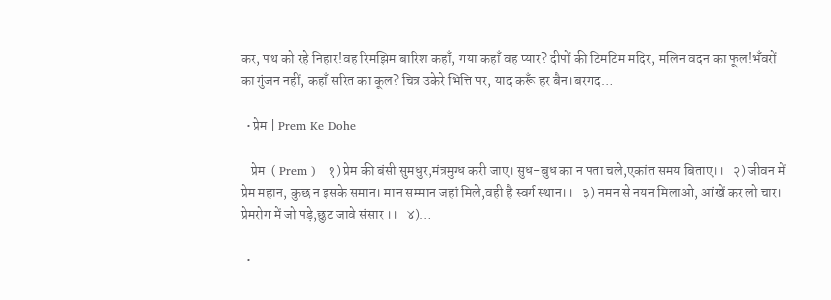कर, पथ को रहे निहार!वह रिमझिम बारिश कहाँ, गया कहाँ वह प्यार? दीपों की टिमटिम मदिर, मलिन वदन का फूल!भँवरों का गुंजन नहीं, कहाँ सरित का कूल? चित्र उकेरे भित्ति पर, याद करूँ हर बैन।बरगद…

  • प्रेम | Prem Ke Dohe

    प्रेम  ( Prem )   १) प्रेम की बंसी सुमधुर,मंत्रमुग्ध करी जाए। सुध-बुध का न पता चले,एकांत समय बिताए।।   २) जीवन में प्रेम महान, कुछ न इसके समान। मान सम्मान जहां मिले,वही है स्वर्ग स्थान।।   ३) नमन से नयन मिलाओ, आंखें कर लो चार। प्रेमरोग में जो पड़े,छुट जावे संसार ।।   ४)…

  •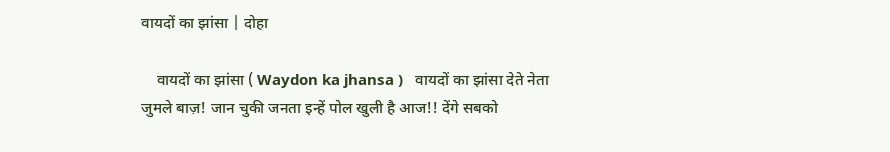वायदों का झांसा | दोहा

    वायदों का झांसा ( Waydon ka jhansa )   वायदों का झांसा देते नेता जुमले बाज़! जान चुकी जनता इन्हें पोल खुली है आज!! देंगे सबको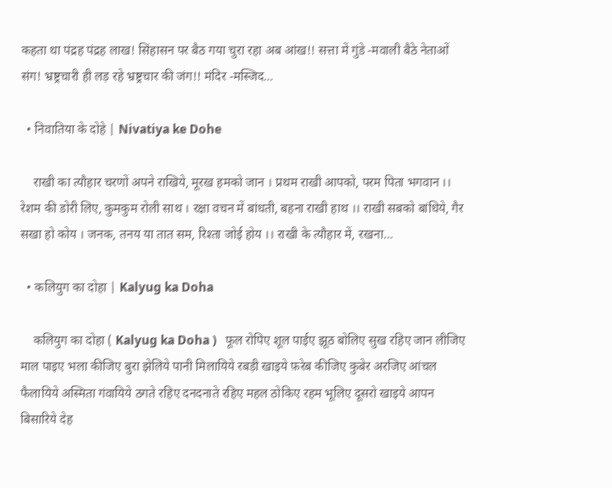कहता था पंद्रह पंद्रह लाख! सिंहासन पर बैठ गया चुरा रहा अब आंख!! सत्ता में गुंडे -मवाली बैठे नेताओं संग! भ्रष्ट्रचारी ही लड़ रहे भ्रष्ट्रचार की जंग!! मंदिर -मस्जिद…

  • निवातिया के दोहे | Nivatiya ke Dohe

    राखी का त्यौहार चरणों अपने राखिये, मूरख हमको जान । प्रथम राखी आपको, परम पिता भगवान ।। रेशम की डोरी लिए, कुमकुम रोली साथ । रक्षा वचन में बांधती, बहना राखी हाथ ।। राखी सबको बांधिये, गैर सखा हो कोय । जनक, तनय या तात सम, रिश्ता जोई होय ।। राखी के त्यौहार में, रखना…

  • कलियुग का दोहा | Kalyug ka Doha

    कलियुग का दोहा ( Kalyug ka Doha )   फूल रोपिए शूल पाईए झूठ बोलिए सुख रहिए जान लीजिए माल पाइए भला कीजिए बुरा झेलिये पानी मिलायिये रबड़ी खाइये फ़रेब कीजिए कुबेर अरजिए आंचल फैलायिये अस्मिता गंवायिये ठगते रहिए दनदनाते रहिए महल ठोकिए रहम भूलिए दूसरो खाइये आपन बिसारिये देह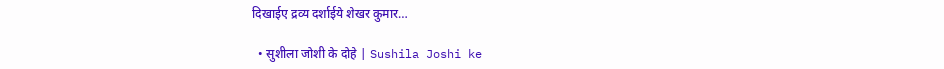दिखाईए द्रव्य दर्शाईये शेखर कुमार…

  • सुशीला जोशी के दोहे | Sushila Joshi ke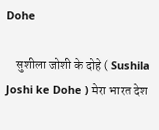Dohe

    सुशीला जोशी के दोहे ( Sushila Joshi ke Dohe ) मेरा भारत देश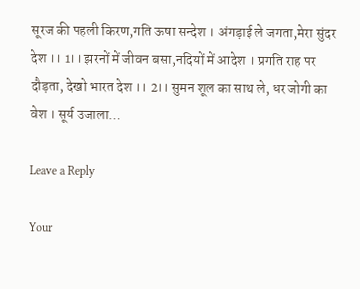सूरज की पहली किरण,गति ऊषा सन्देश । अंगड़ाई ले जगता,मेरा सुंदर देश ।। 1।। झरनों में जीवन बसा,नदियों में आदेश । प्रगति राह पर दौड़ता, देखो भारत देश ।। 2।। सुमन शूल का साथ ले, धर जोगी का वेश । सूर्य उजाला…

Leave a Reply

Your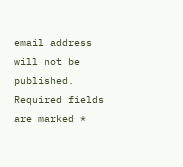email address will not be published. Required fields are marked *